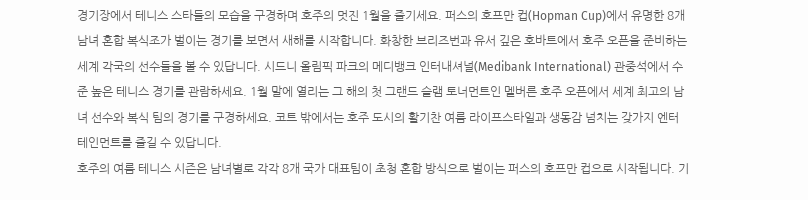경기장에서 테니스 스타들의 모습을 구경하며 호주의 멋진 1월을 즐기세요. 퍼스의 호프만 컵(Hopman Cup)에서 유명한 8개 남녀 혼합 복식조가 벌이는 경기를 보면서 새해를 시작합니다. 화창한 브리즈번과 유서 깊은 호바트에서 호주 오픈을 준비하는 세계 각국의 선수들을 볼 수 있답니다. 시드니 올림픽 파크의 메디뱅크 인터내셔널(Medibank International) 관중석에서 수준 높은 테니스 경기를 관람하세요. 1월 말에 열리는 그 해의 첫 그랜드 슬램 토너먼트인 멜버른 호주 오픈에서 세계 최고의 남녀 선수와 복식 팀의 경기를 구경하세요. 코트 밖에서는 호주 도시의 활기찬 여름 라이프스타일과 생동감 넘치는 갖가지 엔터테인먼트를 즐길 수 있답니다.
호주의 여름 테니스 시즌은 남녀별로 각각 8개 국가 대표팀이 초청 혼합 방식으로 벌이는 퍼스의 호프만 컵으로 시작됩니다. 기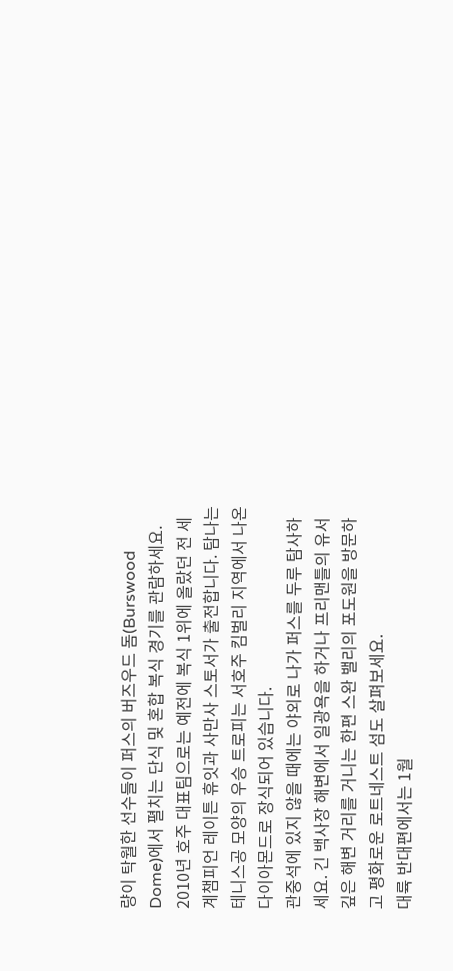량이 탁월한 선수들이 퍼스의 버즈우드 돔(Burswood Dome)에서 펼치는 단식 및 혼합 복식 경기를 관람하세요. 2010년 호주 대표팀으로는 예전에 복식 1위에 올랐던 전 세계챔피언 레이튼 휴잇과 사만사 스토서가 출전합니다. 탐나는 테니스공 모양의 우승 트로피는 서호주 킴벌리 지역에서 나온 다이아몬드로 장식되어 있습니다.
관중석에 있지 않을 때에는 야외로 나가 퍼스를 두루 탐사하세요. 긴 백사장 해변에서 일광욕을 하거나 프리맨틀의 유서 깊은 해변 거리를 거니는 한편 스완 밸리의 포도원을 방문하고 평화로운 로트네스트 섬도 살펴보세요.
대륙 반대편에서는 1월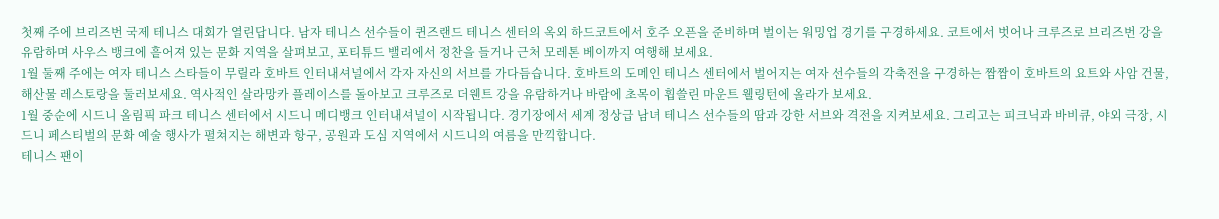첫째 주에 브리즈번 국제 테니스 대회가 열린답니다. 남자 테니스 선수들이 퀸즈랜드 테니스 센터의 옥외 하드코트에서 호주 오픈을 준비하며 벌이는 워밍업 경기를 구경하세요. 코트에서 벗어나 크루즈로 브리즈번 강을 유람하며 사우스 뱅크에 흩어져 있는 문화 지역을 살펴보고, 포티튜드 밸리에서 정찬을 들거나 근처 모레톤 베이까지 여행해 보세요.
1월 둘째 주에는 여자 테니스 스타들이 무릴라 호바트 인터내셔널에서 각자 자신의 서브를 가다듬습니다. 호바트의 도메인 테니스 센터에서 벌어지는 여자 선수들의 각축전을 구경하는 짬짬이 호바트의 요트와 사암 건물, 해산물 레스토랑을 둘러보세요. 역사적인 살라망카 플레이스를 돌아보고 크루즈로 더웬트 강을 유람하거나 바람에 초목이 휩쓸린 마운트 웰링턴에 올라가 보세요.
1월 중순에 시드니 올림픽 파크 테니스 센터에서 시드니 메디뱅크 인터내셔널이 시작됩니다. 경기장에서 세계 정상급 남녀 테니스 선수들의 땀과 강한 서브와 격전을 지켜보세요. 그리고는 피크닉과 바비큐, 야외 극장, 시드니 페스티벌의 문화 예술 행사가 펼쳐지는 해변과 항구, 공원과 도심 지역에서 시드니의 여름을 만끽합니다.
테니스 팬이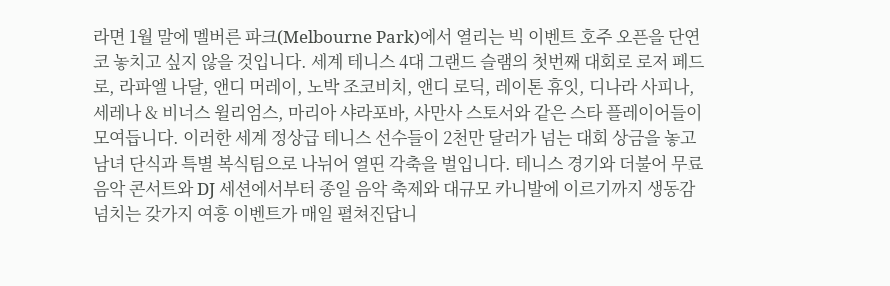라면 1월 말에 멜버른 파크(Melbourne Park)에서 열리는 빅 이벤트 호주 오픈을 단연코 놓치고 싶지 않을 것입니다. 세계 테니스 4대 그랜드 슬램의 첫번째 대회로 로저 페드로, 라파엘 나달, 앤디 머레이, 노박 조코비치, 앤디 로딕, 레이톤 휴잇, 디나라 사피나, 세레나 & 비너스 윌리엄스, 마리아 샤라포바, 사만사 스토서와 같은 스타 플레이어들이 모여듭니다. 이러한 세계 정상급 테니스 선수들이 2천만 달러가 넘는 대회 상금을 놓고 남녀 단식과 특별 복식팀으로 나뉘어 열띤 각축을 벌입니다. 테니스 경기와 더불어 무료 음악 콘서트와 DJ 세션에서부터 종일 음악 축제와 대규모 카니발에 이르기까지 생동감 넘치는 갖가지 여흥 이벤트가 매일 펼쳐진답니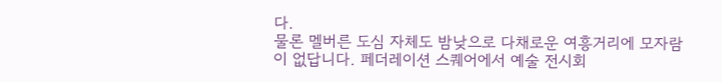다.
물론 멜버른 도심 자체도 밤낮으로 다채로운 여흥거리에 모자람이 없답니다. 페더레이션 스퀘어에서 예술 전시회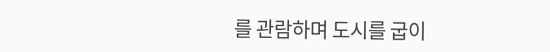를 관람하며 도시를 굽이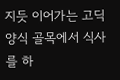지듯 이어가는 고딕 양식 골목에서 식사를 하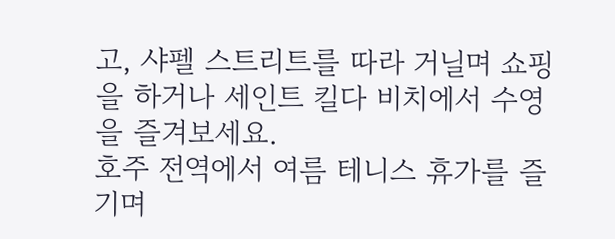고, 샤펠 스트리트를 따라 거닐며 쇼핑을 하거나 세인트 킬다 비치에서 수영을 즐겨보세요.
호주 전역에서 여름 테니스 휴가를 즐기며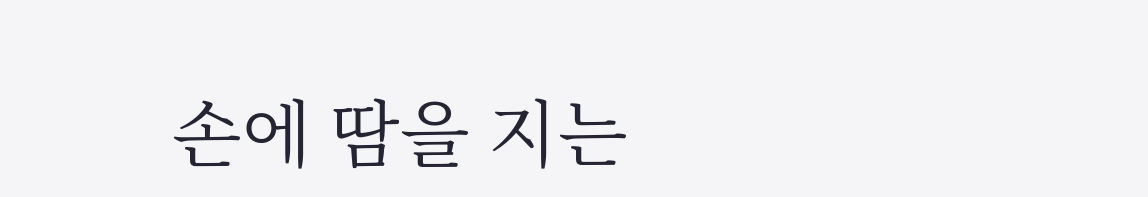손에 땀을 지는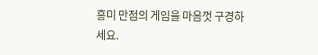흥미 만점의 게임을 마음껏 구경하세요.